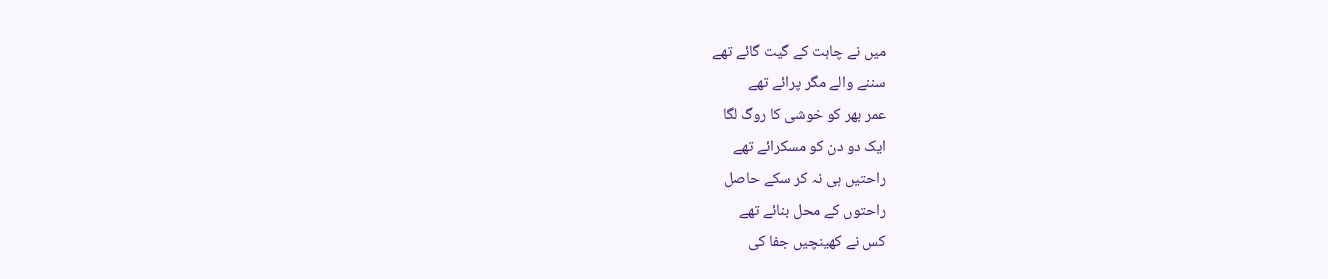میں نے چاہت کے گیت گائے تھے
سننے والے مگر پرائے تھے
عمر بھر کو خوشی کا روگ لگا
ایک دو دن کو مسکرائے تھے
راحتیں ہی نہ کر سکے حاصل
راحتوں کے محل بنائے تھے
کس نے کھینچیں جفا کی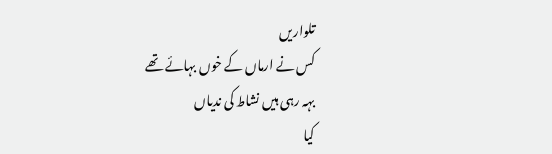تلواریں
کس نے ارماں کے خوں بہائے تھے
بہہ رہی ہیں نشاط کی ندیاں
کیا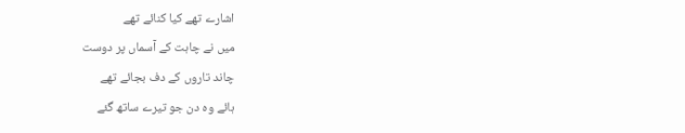اشارے تھے کیا کنائے تھے
میں نے چاہت کے آسماں پر دوست
چاند تاروں کے دف بجائے تھے
ہائے وہ دن جو تیرے ساتھ گئے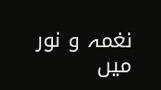نغمہ و نور میں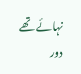نہائے تھے
دور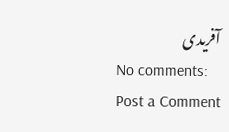آفریدی
No comments:
Post a Comment